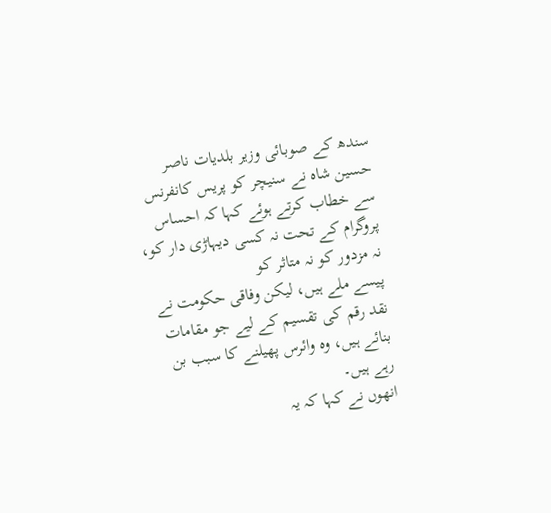سندھ کے صوبائی وزیر بلدیات ناصر حسین شاہ نے سنیچر کو پریس کانفرنس سے خطاب کرتے ہوئے کہا کہ احساس پروگرام کے تحت نہ کسی دیہاڑی دار کو، نہ مزدور کو نہ متاثر کو
پیسے ملے ہیں، لیکن وفاقی حکومت نے نقد رقم کی تقسیم کے لیے جو مقامات بنائے ہیں، وہ وائرس پھیلنے کا سبب بن رہے ہیں۔
انھوں نے کہا کہ یہ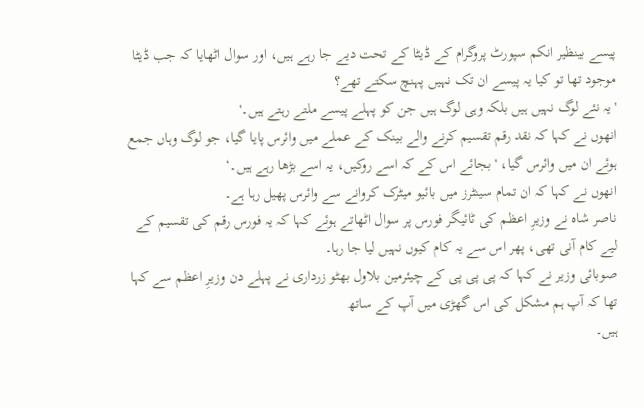پیسے بینظیر انکم سپورٹ پروگرام کے ڈیٹا کے تحت دیے جا رہے ہیں، اور سوال اٹھایا کہ جب ڈیٹا موجود تھا تو کیا یہ پیسے ان تک نہیں پہنچ سکتے تھے؟
'یہ نئے لوگ نہیں ہیں بلکہ وہی لوگ ہیں جن کو پہلے پیسے ملتے رہتے ہیں۔'
انھوں نے کہا کہ نقد رقم تقسیم کرنے والے بینک کے عملے میں وائرس پایا گیا، جو لوگ وہاں جمع ہوئے ان میں وائرس گیا، 'بجائے اس کے کہ اسے روکیں، یہ اسے بڑھا رہے ہیں۔‘
انھوں نے کہا کہ ان تمام سینٹرز میں بائیو میٹرک کروانے سے وائرس پھیل رہا ہے۔
ناصر شاہ نے وزیرِ اعظم کی ٹائیگر فورس پر سوال اٹھاتے ہوئے کہا کہ یہ فورس رقم کی تقسیم کے لیے کام آنی تھی، پھر اس سے یہ کام کیوں نہیں لیا جا رہا۔
صوبائی وزیر نے کہا کہ پی پی پی کے چیئرمین بلاول بھٹو زرداری نے پہلے دن وزیرِ اعظم سے کہا تھا کہ آپ ہم مشکل کی اس گھڑی میں آپ کے ساتھ
ہیں۔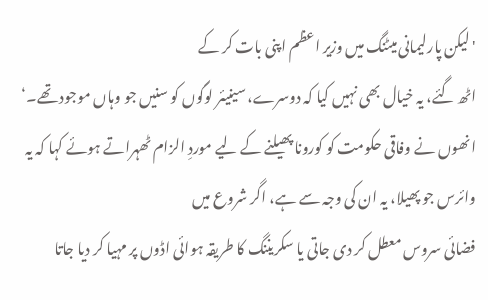'لیکن پارلیمانی میٹنگ میں وزیر اعظم اپنی بات کر کے
اٹھ گئے، یہ خیال بھی نہیں کیا کہ دوسرے، سینیئر لوگوں کو سنیں جو وہاں موجود تھے۔‘
انھوں نے وفاقی حکومت کو کورونا پھیلنے کے لیے موردِ الزام ٹھہراتے ہوئے کہا کہ یہ وائرس جو پھیلا، یہ ان کی وجہ سے ہے، اگر شروع میں
فضائی سروس معطل کر دی جاتی یا سکریننگ کا طریقہ ہوائی اڈوں پر مہیا کر دیا جاتا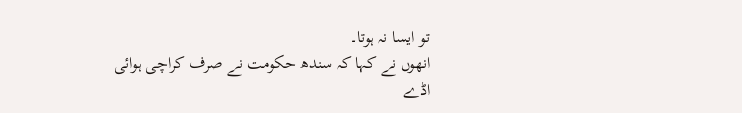تو ایسا نہ ہوتا۔
انھوں نے کہا کہ سندھ حکومت نے صرف کراچی ہوائی اڈے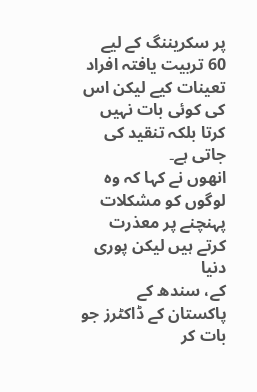پر سکریننگ کے لیے 60 تربیت یافتہ افراد
تعینات کیے لیکن اس کی کوئی بات نہیں کرتا بلکہ تنقید کی جاتی ہے۔
انھوں نے کہا کہ وہ لوگوں کو مشکلات پہنچنے پر معذرت کرتے ہیں لیکن پوری دنیا
کے، سندھ کے پاکستان کے ڈاکٹرز جو بات کر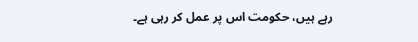رہے ہیں، حکومت اس پر عمل کر رہی ہے۔